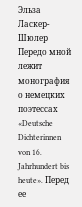Эльза Ласкер-Шюлер
Передо мной лежит монография о немецких поэтессах «Deutsche Dichterinnen von 16. Jahrhundert bis heute». Перед ее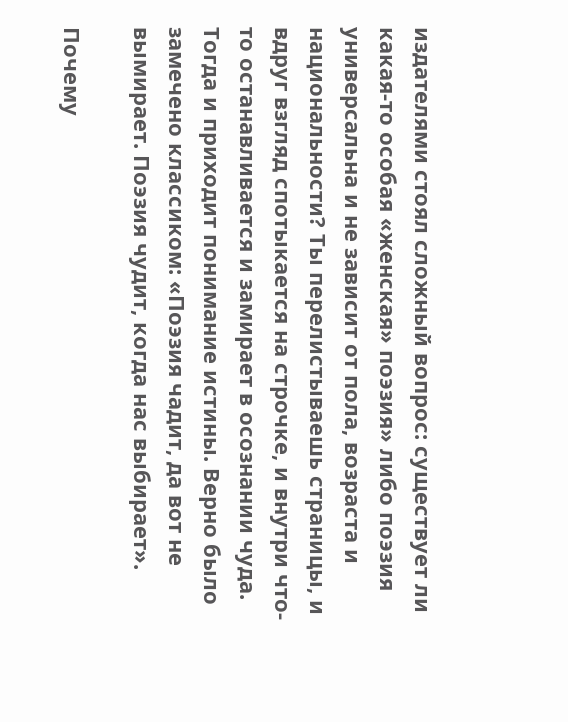издателями стоял сложный вопрос: существует ли какая-то особая «женская» поэзия» либо поэзия универсальна и не зависит от пола, возраста и национальности? Ты перелистываешь страницы, и вдруг взгляд спотыкается на строчке, и внутри что-то останавливается и замирает в осознании чуда. Тогда и приходит понимание истины. Верно было замечено классиком: «Поэзия чадит, да вот не вымирает. Поэзия чудит, когда нас выбирает».

Почему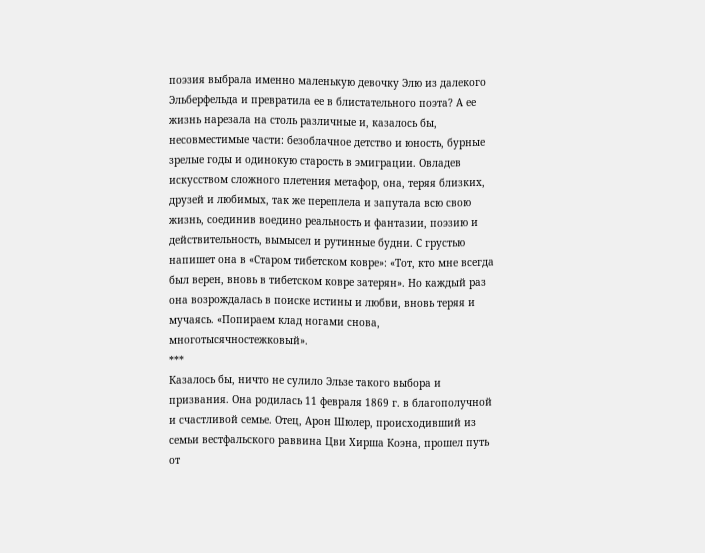поэзия выбрала именно маленькую девочку Элю из далекого Эльберфельда и превратила ее в блистательного поэта? А ее жизнь нарезала на столь различные и, казалось бы, несовместимые части: безоблачное детство и юность, бурные зрелые годы и одинокую старость в эмиграции. Овладев искусством сложного плетения метафор, она, теряя близких, друзей и любимых, так же переплела и запутала всю свою жизнь, соединив воедино реальность и фантазии, поэзию и действительность, вымысел и рутинные будни. С грустью напишет она в «Старом тибетском ковре»: «Тот, кто мне всегда был верен, вновь в тибетском ковре затерян». Но каждый раз она возрождалась в поиске истины и любви, вновь теряя и мучаясь. «Попираем клад ногами снова, многотысячностежковый».
***
Казалось бы, ничто не сулило Эльзе такого выбора и призвания. Она родилась 11 февраля 1869 г. в благополучной и счастливой семье. Отец, Арон Шюлер, происходивший из семьи вестфальского раввина Цви Хирша Коэна, прошел путь от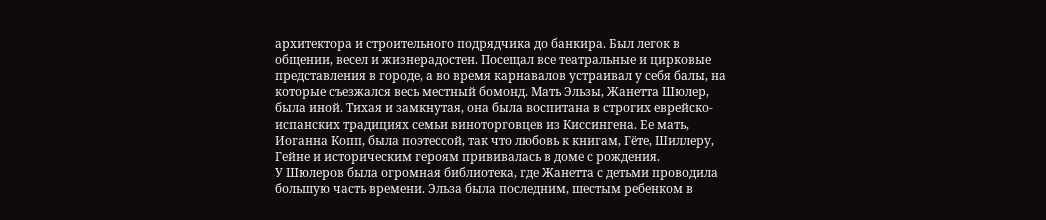архитектора и строительного подрядчика до банкира. Был легок в общении, весел и жизнерадостен. Посещал все театральные и цирковые представления в городе, а во время карнавалов устраивал у себя балы, на которые съезжался весь местный бомонд. Мать Эльзы, Жанетта Шюлер, была иной. Тихая и замкнутая, она была воспитана в строгих еврейско-испанских традициях семьи виноторговцев из Киссингена. Ее мать, Иоганна Копп, была поэтессой, так что любовь к книгам, Гёте, Шиллеру, Гейне и историческим героям прививалась в доме с рождения.
У Шюлеров была огромная библиотека, где Жанетта с детьми проводила большую часть времени. Эльза была последним, шестым ребенком в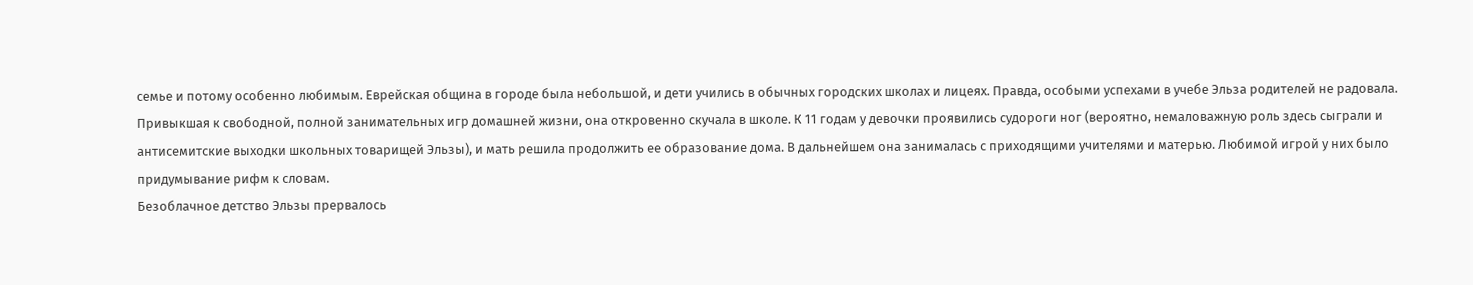семье и потому особенно любимым. Еврейская община в городе была небольшой, и дети учились в обычных городских школах и лицеях. Правда, особыми успехами в учебе Эльза родителей не радовала. Привыкшая к свободной, полной занимательных игр домашней жизни, она откровенно скучала в школе. К 11 годам у девочки проявились судороги ног (вероятно, немаловажную роль здесь сыграли и антисемитские выходки школьных товарищей Эльзы), и мать решила продолжить ее образование дома. В дальнейшем она занималась с приходящими учителями и матерью. Любимой игрой у них было придумывание рифм к словам.
Безоблачное детство Эльзы прервалось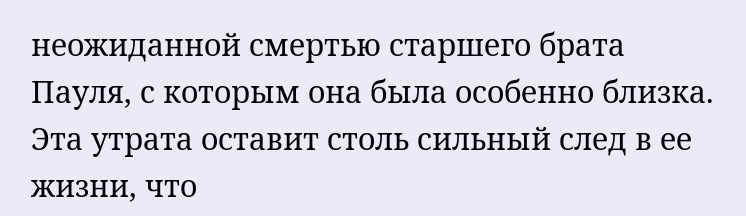неожиданной смертью старшего брата Пауля, с которым она была особенно близка. Эта утрата оставит столь сильный след в ее жизни, что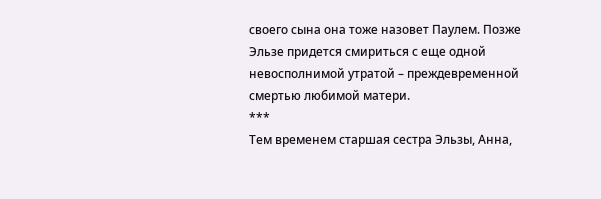своего сына она тоже назовет Паулем. Позже Эльзе придется смириться с еще одной невосполнимой утратой – преждевременной смертью любимой матери.
***
Тем временем старшая сестра Эльзы, Анна,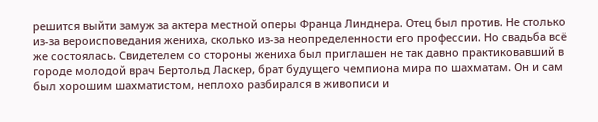решится выйти замуж за актера местной оперы Франца Линднера. Отец был против. Не cтолько из-за вероисповедания жениха, cколько из-за неопределенности его профессии. Но свадьба всё же состоялась. Свидетелем со стороны жениха был приглашен не так давно практиковавший в городе молодой врач Бертольд Ласкер, брат будущего чемпиона мира по шахматам. Он и сам был хорошим шахматистом, неплохо разбирался в живописи и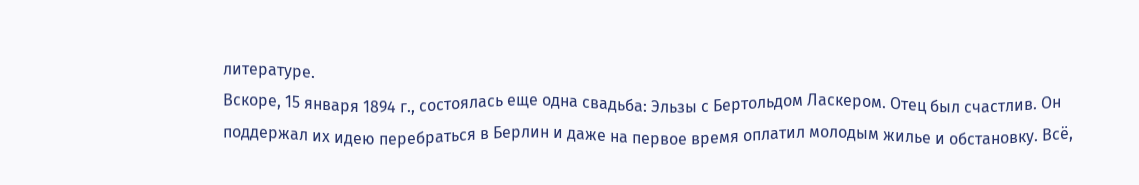литературе.
Вскоре, 15 января 1894 г., состоялась еще одна свадьба: Эльзы с Бертольдом Ласкером. Отец был счастлив. Он поддержал их идею перебраться в Берлин и даже на первое время оплатил молодым жилье и обстановку. Всё,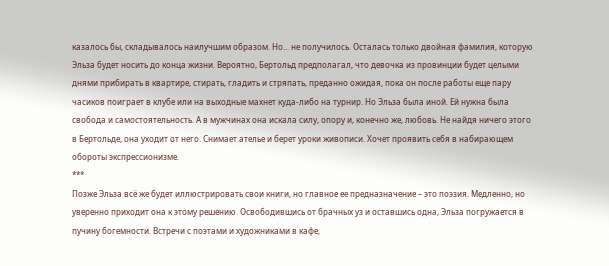казалось бы, складывалось наилучшим образом. Но... не получилось. Осталась только двойная фамилия, которую Эльза будет носить до конца жизни. Вероятно, Бертольд предполагал, что девочка из провинции будет целыми днями прибирать в квартире, стирать, гладить и стряпать, преданно ожидая, пока он после работы еще пару часиков поиграет в клубе или на выходные махнет куда-либо на турнир. Но Эльза была иной. Ей нужна была свобода и самостоятельность. А в мужчинах она искала силу, опору и, конечно же, любовь. Не найдя ничего этого в Бертольде, она уходит от него. Снимает ателье и берет уроки живописи. Хочет проявить себя в набирающем обороты экспрессионизме.
***
Позже Эльза всё же будет иллюстрировать свои книги, но главное ее предназначение – это поэзия. Медленно, но уверенно приходит она к этому решению. Освободившись от брачных уз и оставшись одна, Эльза погружается в пучину богемности. Встречи с поэтами и художниками в кафе,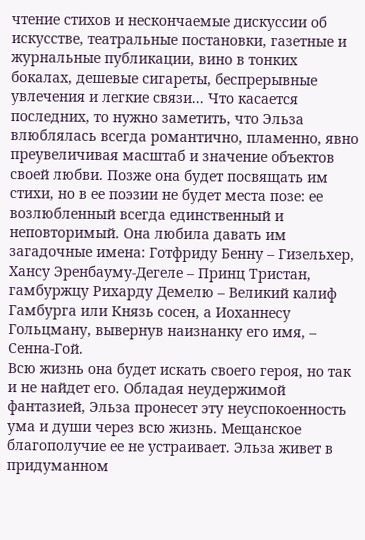чтение стихов и нескончаемые дискуссии об искусстве, театральные постановки, газетные и журнальные публикации, вино в тонких бокалах, дешевые сигареты, беспрерывные увлечения и легкие связи... Что касается последних, то нужно заметить, что Эльза влюблялась всегда романтично, пламенно, явно преувеличивая масштаб и значение объектов своей любви. Позже она будет посвящать им стихи, но в ее поэзии не будет места позе: ее возлюбленный всегда единственный и неповторимый. Она любила давать им загадочные имена: Готфриду Бенну – Гизельхер, Хансу Эренбауму-Дегеле – Принц Тристан, гамбуржцу Рихарду Демелю – Великий калиф Гамбурга или Князь сосен, а Иоханнесу Гольцману, вывернув наизнанку его имя, – Сенна-Гой.
Всю жизнь она будет искать своего героя, но так и не найдет его. Обладая неудержимой фантазией, Эльза пронесет эту неуспокоенность ума и души через всю жизнь. Мещанское благополучие ее не устраивает. Эльза живет в придуманном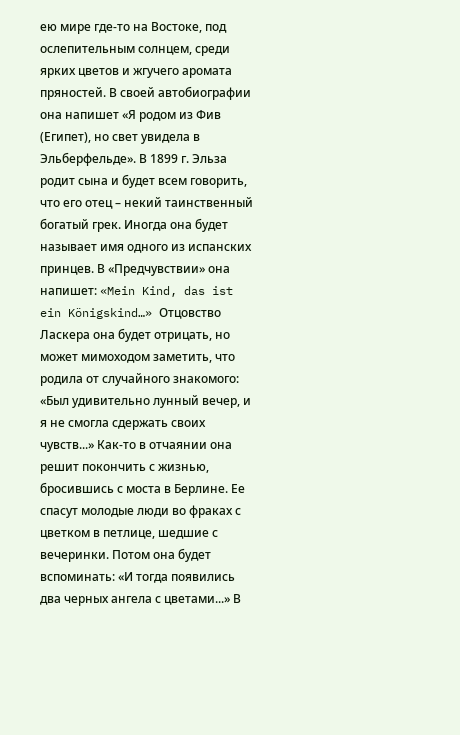ею мире где-то на Востоке, под ослепительным солнцем, среди ярких цветов и жгучего аромата пряностей. В своей автобиографии она напишет «Я родом из Фив (Египет), но свет увидела в Эльберфельде». В 1899 г. Эльза родит сына и будет всем говорить, что его отец – некий таинственный богатый грек. Иногда она будет называет имя одного из испанских принцев. В «Предчувствии» она напишет: «Mein Kind, das ist ein Königskind…» Отцовство Ласкера она будет отрицать, но может мимоходом заметить, что родила от случайного знакомого: «Был удивительно лунный вечер, и я не смогла сдержать своих чувств...» Как-то в отчаянии она решит покончить с жизнью, бросившись с моста в Берлине. Ее спасут молодые люди во фраках с цветком в петлице, шедшие с вечеринки. Потом она будет вспоминать: «И тогда появились два черных ангела с цветами...» В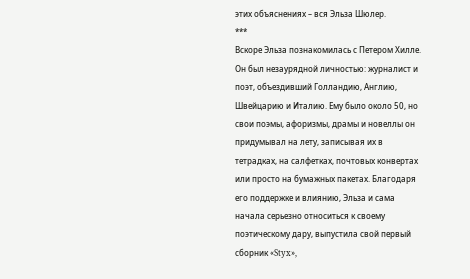этих объяснениях – вся Эльза Шюлер.
***
Вскоре Эльза познакомилась с Петером Хилле. Он был незаурядной личностью: журналист и поэт, объездивший Голландию, Англию, Швейцарию и Италию. Ему было около 50, но свои поэмы, афоризмы, драмы и новеллы он придумывал на лету, записывая их в тетрадках, на салфетках, почтовых конвертах или просто на бумажных пакетах. Благодаря его поддержке и влиянию, Эльза и сама начала серьезно относиться к своему поэтическому дару, выпустила свой первый сборник «Styx»,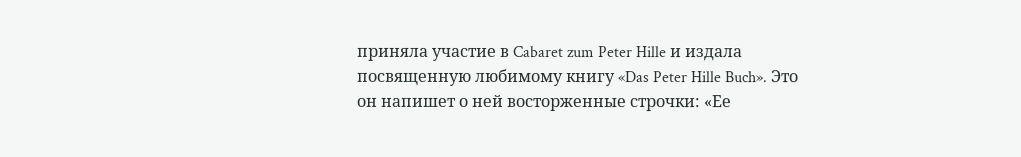приняла участие в Cabaret zum Peter Hille и издала посвященную любимому книгу «Das Peter Hille Buch». Это он напишет о ней восторженные строчки: «Ее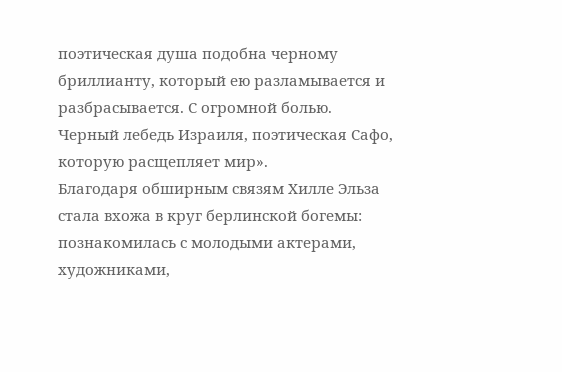поэтическая душа подобна черному бриллианту, который ею разламывается и разбрасывается. С огромной болью. Черный лебедь Израиля, поэтическая Сафо, которую расщепляет мир».
Благодаря обширным связям Хилле Эльза стала вхожа в круг берлинской богемы: познакомилась с молодыми актерами, художниками,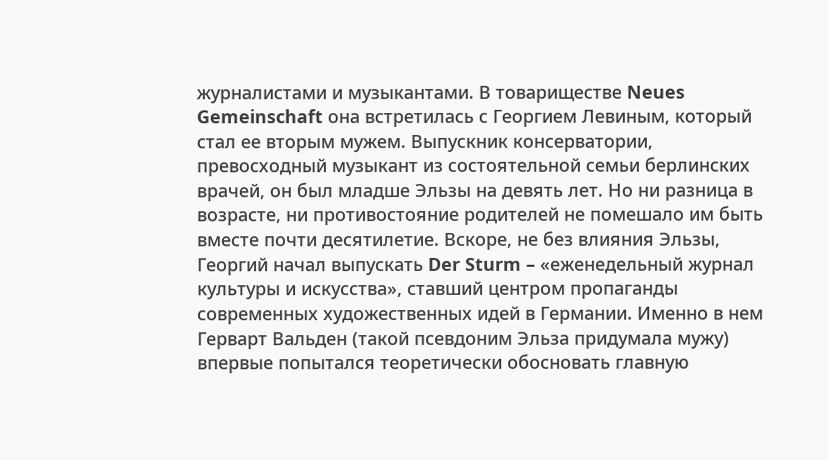журналистами и музыкантами. В товариществе Neues Gemeinschaft она встретилась с Георгием Левиным, который стал ее вторым мужем. Выпускник консерватории, превосходный музыкант из состоятельной семьи берлинских врачей, он был младше Эльзы на девять лет. Но ни разница в возрасте, ни противостояние родителей не помешало им быть вместе почти десятилетие. Вскоре, не без влияния Эльзы, Георгий начал выпускать Der Sturm – «еженедельный журнал культуры и искусства», ставший центром пропаганды современных художественных идей в Германии. Именно в нем Герварт Вальден (такой псевдоним Эльза придумала мужу) впервые попытался теоретически обосновать главную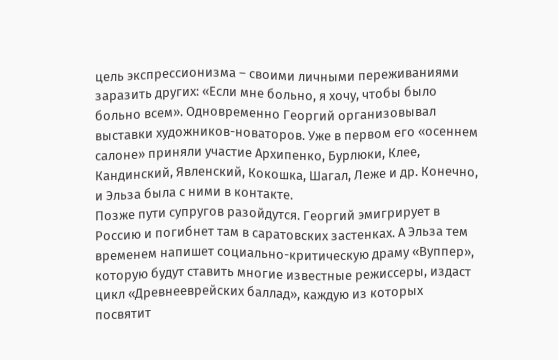цель экспрессионизма – своими личными переживаниями заразить других: «Если мне больно, я хочу, чтобы было больно всем». Одновременно Георгий организовывал выставки художников-новаторов. Уже в первом его «осеннем салоне» приняли участие Архипенко, Бурлюки, Клее, Кандинский, Явленский, Кокошка, Шагал, Леже и др. Конечно, и Эльза была с ними в контакте.
Позже пути супругов разойдутся. Георгий эмигрирует в Россию и погибнет там в саратовских застенках. А Эльза тем временем напишет социально-критическую драму «Вуппер», которую будут ставить многие известные режиссеры, издаст цикл «Древнееврейских баллад», каждую из которых посвятит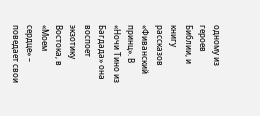одному из героев Библии, и книгу рассказов «Фиванский принц». В «Ночи Тино из Багдада» она воспоет экзотику Востока, в «Моем сердце» – поведает свои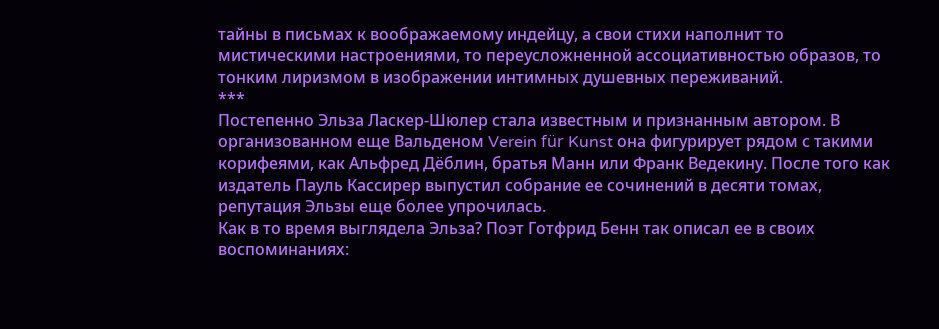тайны в письмах к воображаемому индейцу, а свои стихи наполнит то мистическими настроениями, то переусложненной ассоциативностью образов, то тонким лиризмом в изображении интимных душевных переживаний.
***
Постепенно Эльза Ласкер-Шюлер стала известным и признанным автором. В организованном еще Вальденом Verein für Kunst она фигурирует рядом с такими корифеями, как Альфред Дёблин, братья Манн или Франк Ведекину. После того как издатель Пауль Кассирер выпустил собрание ее сочинений в десяти томах, репутация Эльзы еще более упрочилась.
Как в то время выглядела Эльза? Поэт Готфрид Бенн так описал ее в своих воспоминаниях: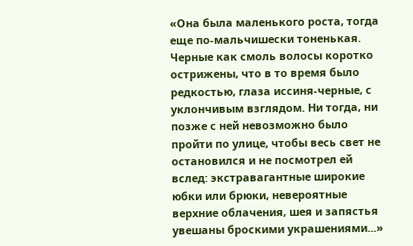«Она была маленького роста, тогда еще по-мальчишески тоненькая. Черные как смоль волосы коротко острижены, что в то время было редкостью, глаза иссиня-черные, с уклончивым взглядом. Ни тогда, ни позже с ней невозможно было пройти по улице, чтобы весь свет не остановился и не посмотрел ей вслед: экстравагантные широкие юбки или брюки, невероятные верхние облачения, шея и запястья увешаны броскими украшениями...»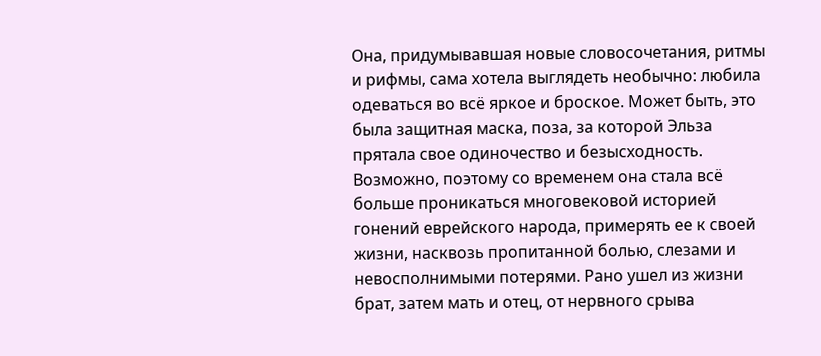Она, придумывавшая новые словосочетания, ритмы и рифмы, сама хотела выглядеть необычно: любила одеваться во всё яркое и броское. Может быть, это была защитная маска, поза, за которой Эльза прятала свое одиночество и безысходность. Возможно, поэтому со временем она стала всё больше проникаться многовековой историей гонений еврейского народа, примерять ее к своей жизни, насквозь пропитанной болью, слезами и невосполнимыми потерями. Рано ушел из жизни брат, затем мать и отец, от нервного срыва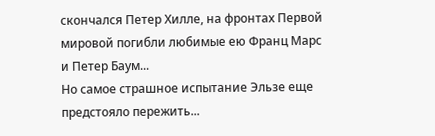скончался Петер Хилле, на фронтах Первой мировой погибли любимые ею Франц Марс и Петер Баум...
Но самое страшное испытание Эльзе еще предстояло пережить...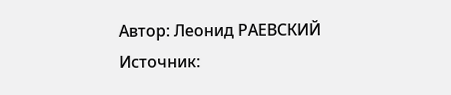Автор: Леонид РАЕВСКИЙ
Источник: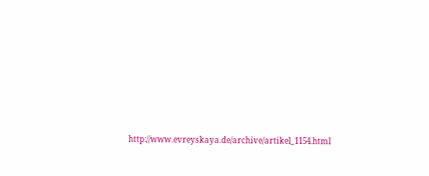http://www.evreyskaya.de/archive/artikel_1154.html